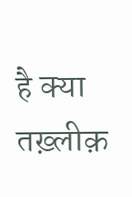है क्या तख़्लीक़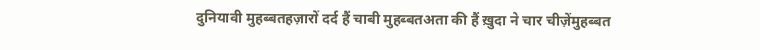दुनियावी मुहब्बतहज़ारों दर्द हैं चाबी मुहब्बतअता की हैं ख़ुदा ने चार चीज़ेंमुहब्बत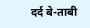दर्द बे-ताबी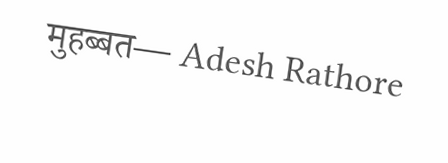मुहब्बत— Adesh Rathore